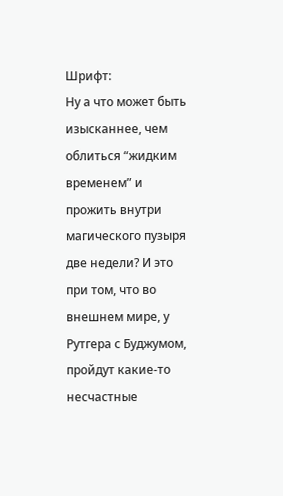Шрифт:
Ну а что может быть изысканнее, чем облиться “жидким временем” и прожить внутри магического пузыря две недели? И это при том, что во внешнем мире, у Рутгера с Буджумом, пройдут какие-то несчастные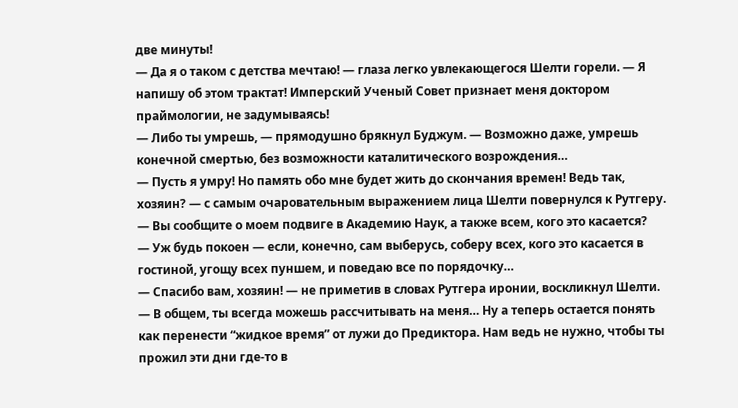две минуты!
— Да я о таком с детства мечтаю! — глаза легко увлекающегося Шелти горели. — Я напишу об этом трактат! Имперский Ученый Совет признает меня доктором праймологии, не задумываясь!
— Либо ты умрешь, — прямодушно брякнул Буджум. — Возможно даже, умрешь конечной смертью, без возможности каталитического возрождения…
— Пусть я умру! Но память обо мне будет жить до скончания времен! Ведь так, хозяин? — с самым очаровательным выражением лица Шелти повернулся к Рутгеру. — Вы сообщите о моем подвиге в Академию Наук, а также всем, кого это касается?
— Уж будь покоен — если, конечно, сам выберусь, соберу всех, кого это касается в гостиной, угощу всех пуншем, и поведаю все по порядочку…
— Спасибо вам, хозяин! — не приметив в словах Рутгера иронии, воскликнул Шелти.
— В общем, ты всегда можешь рассчитывать на меня… Ну а теперь остается понять как перенести “жидкое время” от лужи до Предиктора. Нам ведь не нужно, чтобы ты прожил эти дни где-то в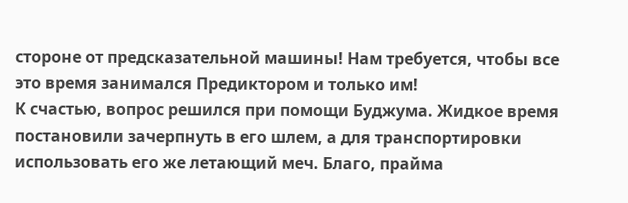стороне от предсказательной машины! Нам требуется, чтобы все это время занимался Предиктором и только им!
К счастью, вопрос решился при помощи Буджума. Жидкое время постановили зачерпнуть в его шлем, а для транспортировки использовать его же летающий меч. Благо, прайма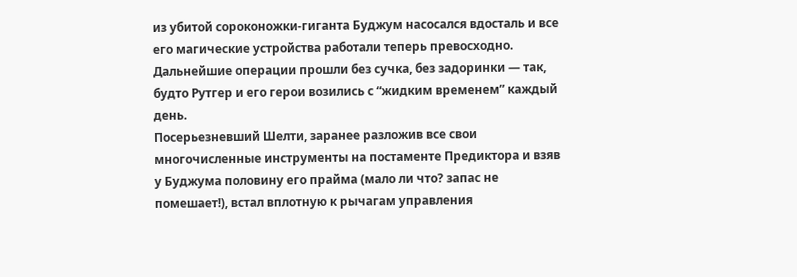из убитой сороконожки-гиганта Буджум насосался вдосталь и все его магические устройства работали теперь превосходно.
Дальнейшие операции прошли без сучка, без задоринки — так, будто Рутгер и его герои возились с “жидким временем” каждый день.
Посерьезневший Шелти, заранее разложив все свои многочисленные инструменты на постаменте Предиктора и взяв у Буджума половину его прайма (мало ли что? запас не помешает!), встал вплотную к рычагам управления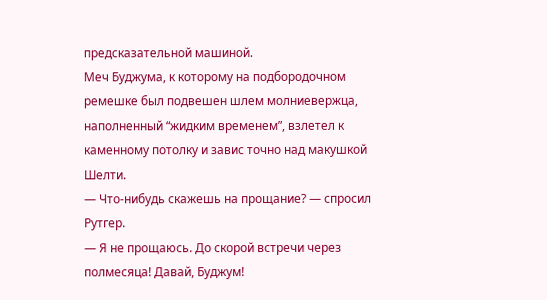предсказательной машиной.
Меч Буджума, к которому на подбородочном ремешке был подвешен шлем молниевержца, наполненный “жидким временем”, взлетел к каменному потолку и завис точно над макушкой Шелти.
— Что-нибудь скажешь на прощание? — спросил Рутгер.
— Я не прощаюсь. До скорой встречи через полмесяца! Давай, Буджум!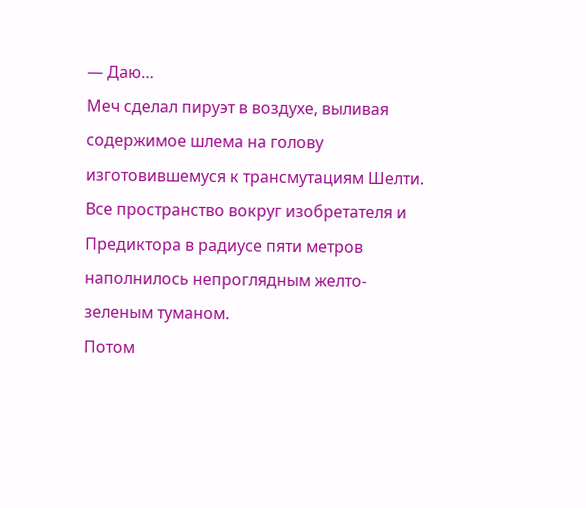— Даю…
Меч сделал пируэт в воздухе, выливая содержимое шлема на голову изготовившемуся к трансмутациям Шелти.
Все пространство вокруг изобретателя и Предиктора в радиусе пяти метров наполнилось непроглядным желто-зеленым туманом.
Потом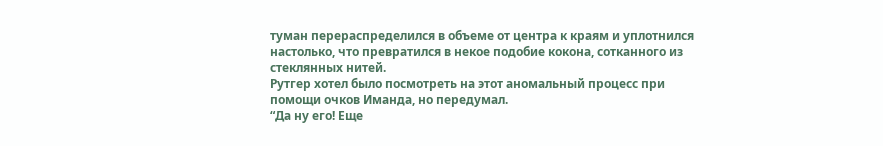туман перераспределился в объеме от центра к краям и уплотнился настолько, что превратился в некое подобие кокона, сотканного из стеклянных нитей.
Рутгер хотел было посмотреть на этот аномальный процесс при помощи очков Иманда, но передумал.
“Да ну его! Еще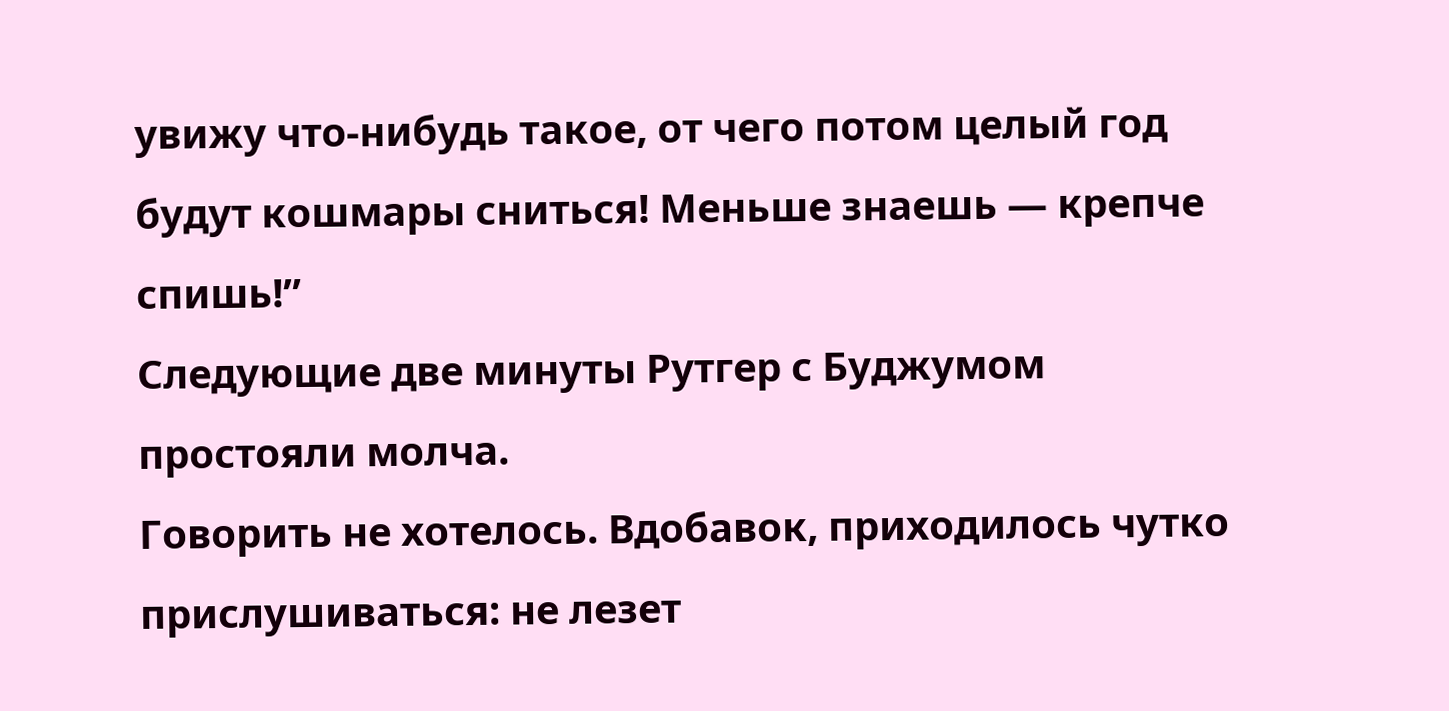увижу что-нибудь такое, от чего потом целый год будут кошмары сниться! Меньше знаешь — крепче спишь!”
Следующие две минуты Рутгер с Буджумом простояли молча.
Говорить не хотелось. Вдобавок, приходилось чутко прислушиваться: не лезет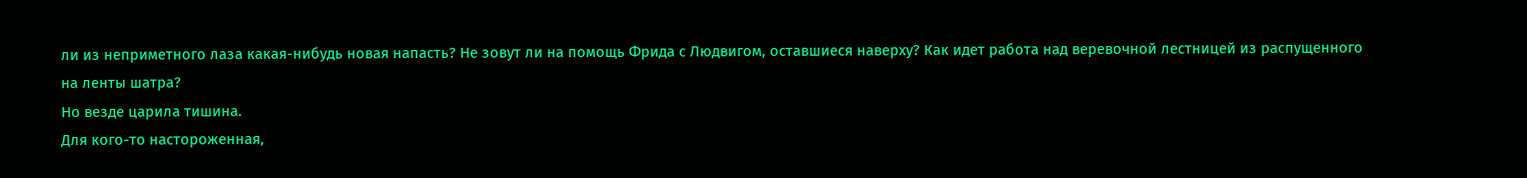ли из неприметного лаза какая-нибудь новая напасть? Не зовут ли на помощь Фрида с Людвигом, оставшиеся наверху? Как идет работа над веревочной лестницей из распущенного на ленты шатра?
Но везде царила тишина.
Для кого-то настороженная,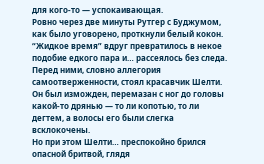для кого-то — успокаивающая.
Ровно через две минуты Рутгер с Буджумом, как было уговорено, проткнули белый кокон.
“Жидкое время” вдруг превратилось в некое подобие едкого пара и… рассеялось без следа.
Перед ними, словно аллегория самоотверженности, стоял красавчик Шелти. Он был изможден, перемазан с ног до головы какой-то дрянью — то ли копотью, то ли дегтем, а волосы его были слегка всклокочены.
Но при этом Шелти… преспокойно брился опасной бритвой, глядя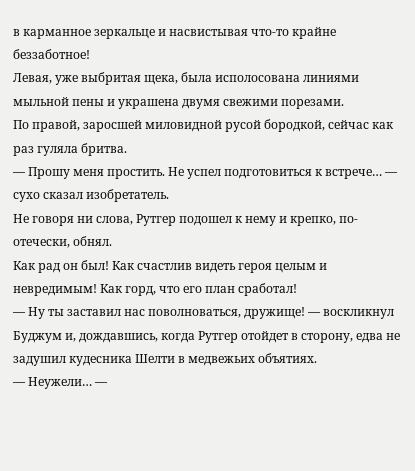в карманное зеркальце и насвистывая что-то крайне беззаботное!
Левая, уже выбритая щека, была исполосована линиями мыльной пены и украшена двумя свежими порезами.
По правой, заросшей миловидной русой бородкой, сейчас как раз гуляла бритва.
— Прошу меня простить. Не успел подготовиться к встрече… — сухо сказал изобретатель.
Не говоря ни слова, Рутгер подошел к нему и крепко, по-отечески, обнял.
Как рад он был! Как счастлив видеть героя целым и невредимым! Как горд, что его план сработал!
— Ну ты заставил нас поволноваться, дружище! — воскликнул Буджум и, дождавшись, когда Рутгер отойдет в сторону, едва не задушил кудесника Шелти в медвежьих объятиях.
— Неужели… —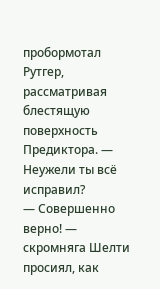пробормотал Рутгер, рассматривая блестящую поверхность Предиктора. — Неужели ты всё исправил?
— Совершенно верно! — скромняга Шелти просиял, как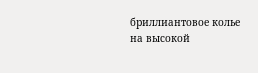бриллиантовое колье на высокой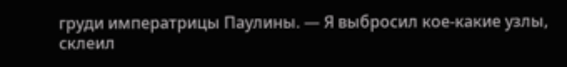груди императрицы Паулины. — Я выбросил кое-какие узлы, склеил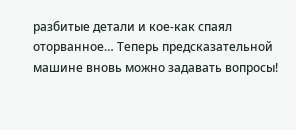разбитые детали и кое-как спаял оторванное… Теперь предсказательной машине вновь можно задавать вопросы!